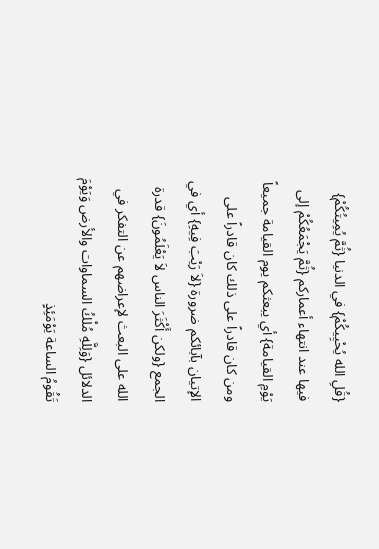{قُلِ الله يُحْيِيكُمْ} في الدنيا {ثُمَّ يُمِيتُكُمْ} فيها عند انتهاء أعماركم {ثُمَّ يَجْمَعُكُمْ إلى يَوْمِ القيامة} أي يبعثكم يوم القيامة جميعاً ومن كان قادراً على ذلك كان قادراً على الإتيان بآبائكم ضرورة {لاَ رَيْبَ فِيهِ} أي في الجمع {ولكن أَكْثَرَ الناس لاَ يَعْلَمُونَ} قدرة الله على البعث لإعراضهم عن التفكر في الدلائل {وَلِلَّهِ مُلْكُ السماوات والأرض وَيَوْمَ تَقُومُ الساعة يَوْمَئِذٍ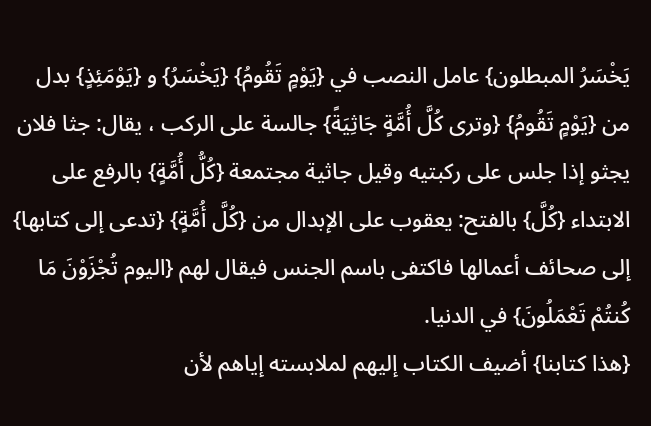يَخْسَرُ المبطلون} عامل النصب في {يَوْمٍ تَقُومُ} {يَخْسَرُ} و {يَوْمَئِذٍ} بدل من {يَوْمٍ تَقُومُ} {وترى كُلَّ أُمَّةٍ جَاثِيَةً} جالسة على الركب ، يقال: جثا فلان يجثو إذا جلس على ركبتيه وقيل جاثية مجتمعة {كُلُّ أُمَّةٍ} بالرفع على الابتداء {كُلَّ} بالفتح: يعقوب على الإبدال من {كُلَّ أُمَّةٍ} {تدعى إلى كتابها} إلى صحائف أعمالها فاكتفى باسم الجنس فيقال لهم {اليوم تُجْزَوْنَ مَا كُنتُمْ تَعْمَلُونَ} في الدنيا.
{هذا كتابنا} أضيف الكتاب إليهم لملابسته إياهم لأن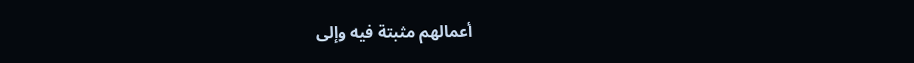أعمالهم مثبتة فيه وإلى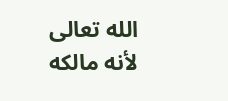الله تعالى لأنه مالكه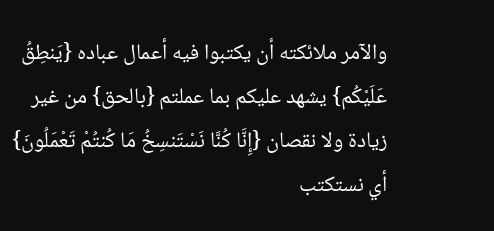والآمر ملائكته أن يكتبوا فيه أعمال عباده {يَنطِقُ عَلَيْكُم} يشهد عليكم بما عملتم {بالحق} من غير زيادة ولا نقصان {إِنَّا كُنَّا نَسْتَنسِخُ مَا كُنتُمْ تَعْمَلُونَ} أي نستكتب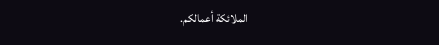الملائكة أعمالكم.